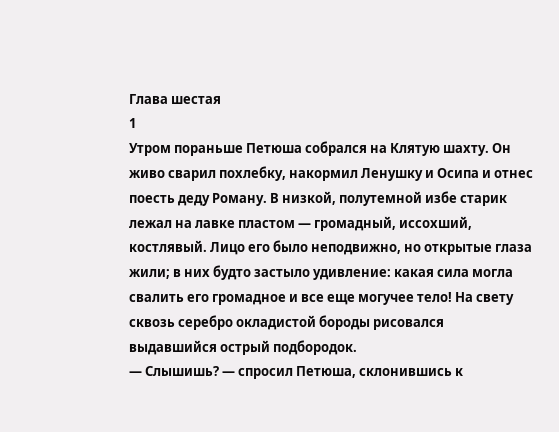Глава шестая
1
Утром пораньше Петюша собрался на Клятую шахту. Он живо сварил похлебку, накормил Ленушку и Осипа и отнес поесть деду Роману. В низкой, полутемной избе старик лежал на лавке пластом — громадный, иссохший, костлявый. Лицо его было неподвижно, но открытые глаза жили; в них будто застыло удивление: какая сила могла свалить его громадное и все еще могучее тело! На свету сквозь серебро окладистой бороды рисовался выдавшийся острый подбородок.
— Слышишь? — спросил Петюша, склонившись к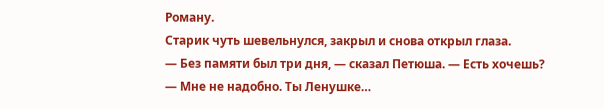Роману.
Старик чуть шевельнулся, закрыл и снова открыл глаза.
— Без памяти был три дня, — сказал Петюша. — Есть хочешь?
— Мне не надобно. Ты Ленушке…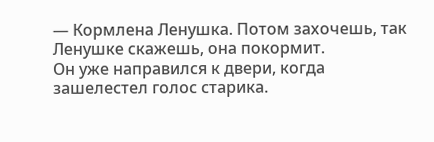— Кормлена Ленушка. Потом захочешь, так Ленушке скажешь, она покормит.
Он уже направился к двери, когда зашелестел голос старика.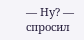— Ну? — спросил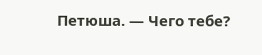Петюша. — Чего тебе?